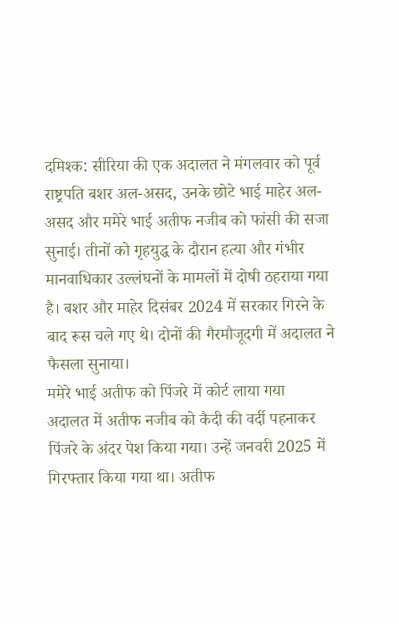दमिश्क: सीरिया की एक अदालत ने मंगलवार को पूर्व राष्ट्रपति बशर अल-असद, उनके छोटे भाई माहेर अल-असद और ममेरे भाई अतीफ नजीब को फांसी की सजा सुनाई। तीनों को गृहयुद्ध के दौरान हत्या और गंभीर मानवाधिकार उल्लंघनों के मामलों में दोषी ठहराया गया है। बशर और माहेर दिसंबर 2024 में सरकार गिरने के बाद रूस चले गए थे। दोनों की गैरमौजूदगी में अदालत ने फैसला सुनाया।
ममेरे भाई अतीफ को पिंजरे में कोर्ट लाया गया
अदालत में अतीफ नजीब को कैदी की वर्दी पहनाकर पिंजरे के अंदर पेश किया गया। उन्हें जनवरी 2025 में गिरफ्तार किया गया था। अतीफ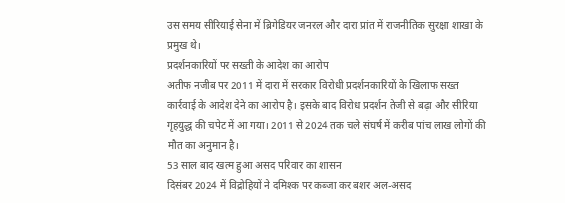उस समय सीरियाई सेना में ब्रिगेडियर जनरल और दारा प्रांत में राजनीतिक सुरक्षा शाखा के प्रमुख थे।
प्रदर्शनकारियों पर सख्ती के आदेश का आरोप
अतीफ नजीब पर 2011 में दारा में सरकार विरोधी प्रदर्शनकारियों के खिलाफ सख्त कार्रवाई के आदेश देने का आरोप है। इसके बाद विरोध प्रदर्शन तेजी से बढ़ा और सीरिया गृहयुद्ध की चपेट में आ गया। 2011 से 2024 तक चले संघर्ष में करीब पांच लाख लोगों की मौत का अनुमान है।
53 साल बाद खत्म हुआ असद परिवार का शासन
दिसंबर 2024 में विद्रोहियों ने दमिश्क पर कब्जा कर बशर अल-असद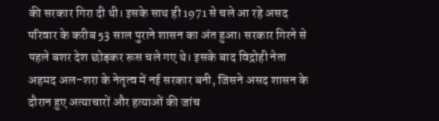की सरकार गिरा दी थी। इसके साथ ही 1971 से चले आ रहे असद परिवार के करीब 53 साल पुराने शासन का अंत हुआ। सरकार गिरने से पहले बशर देश छोड़कर रूस चले गए थे। इसके बाद विद्रोही नेता अहमद अल-शरा के नेतृत्व में नई सरकार बनी, जिसने असद शासन के दौरान हुए अत्याचारों और हत्याओं की जांच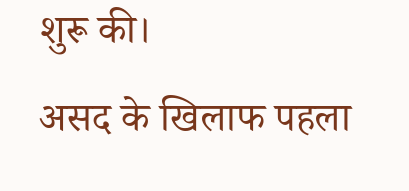शुरू की।
असद के खिलाफ पहला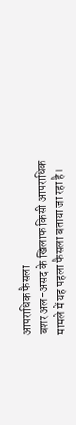आपराधिक फैसला
बशर अल-असद के खिलाफ किसी आपराधिक मामले में यह पहला फैसला बताया जा रहा है।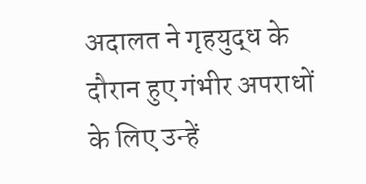अदालत ने गृहयुद्ध के दौरान हुए गंभीर अपराधों के लिए उन्हें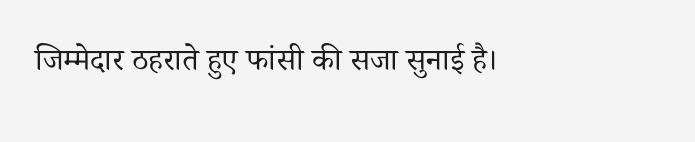जिम्मेदार ठहराते हुए फांसी की सजा सुनाई है।